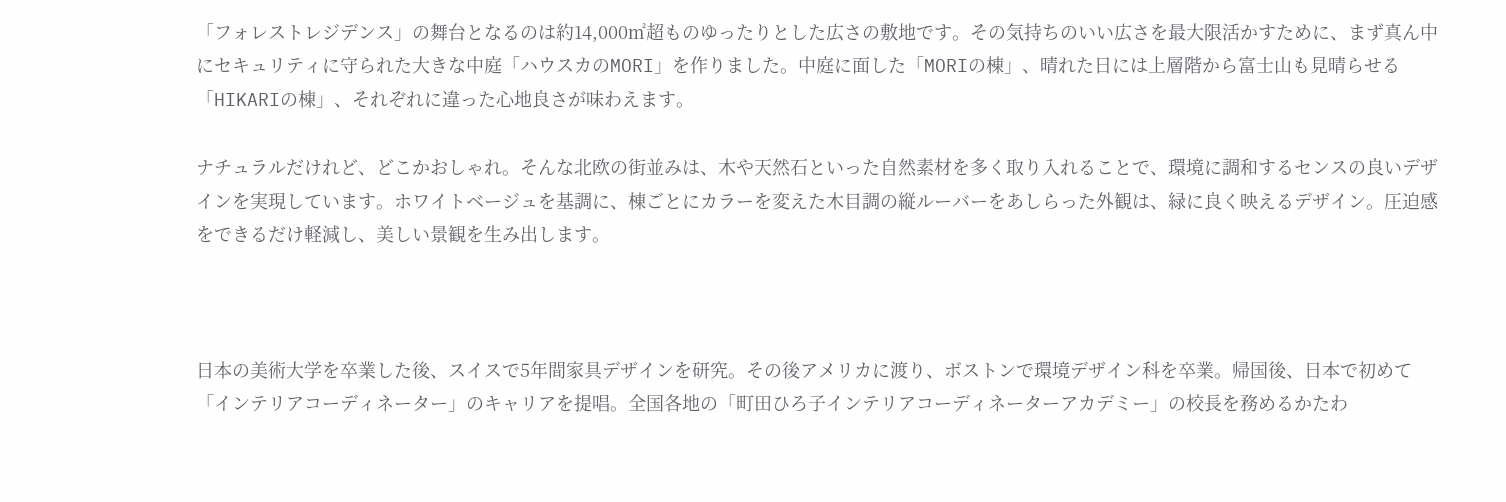「フォレストレジデンス」の舞台となるのは約14,000㎡超ものゆったりとした広さの敷地です。その気持ちのいい広さを最大限活かすために、まず真ん中にセキュリティに守られた大きな中庭「ハウスカのMORI」を作りました。中庭に面した「MORIの棟」、晴れた日には上層階から富士山も見晴らせる「HIKARIの棟」、それぞれに違った心地良さが味わえます。

ナチュラルだけれど、どこかおしゃれ。そんな北欧の街並みは、木や天然石といった自然素材を多く取り入れることで、環境に調和するセンスの良いデザインを実現しています。ホワイトベージュを基調に、棟ごとにカラーを変えた木目調の縦ルーバーをあしらった外観は、緑に良く映えるデザイン。圧迫感をできるだけ軽減し、美しい景観を生み出します。



日本の美術大学を卒業した後、スイスで5年間家具デザインを研究。その後アメリカに渡り、ボストンで環境デザイン科を卒業。帰国後、日本で初めて「インテリアコーディネーター」のキャリアを提唱。全国各地の「町田ひろ子インテリアコーディネーターアカデミー」の校長を務めるかたわ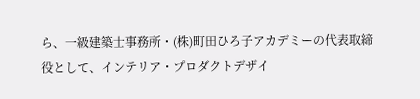ら、一級建築士事務所・(株)町田ひろ子アカデミーの代表取締役として、インテリア・プロダクトデザイ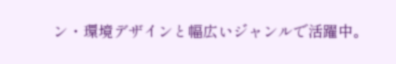ン・環境デザインと幅広いジャンルで活躍中。